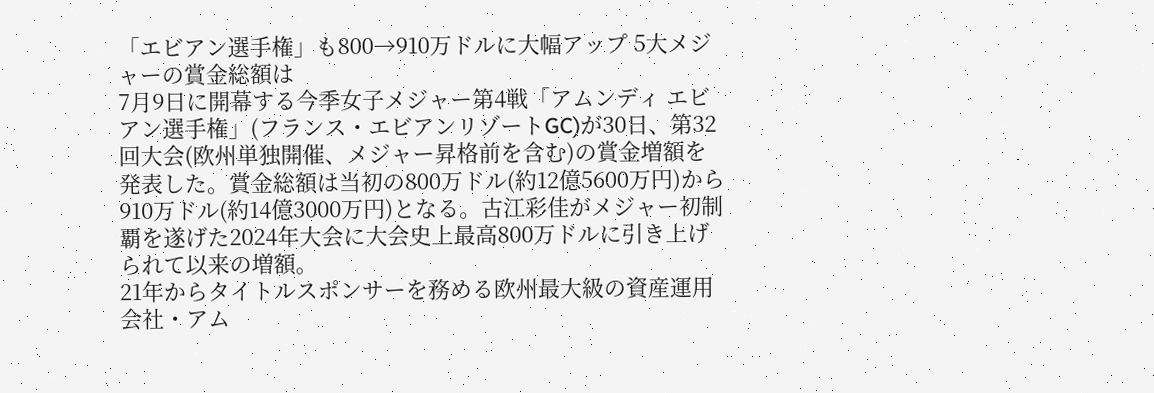「エビアン選手権」も800→910万ドルに大幅アップ 5大メジャーの賞金総額は
7月9日に開幕する今季女子メジャー第4戦「アムンディ エビアン選手権」(フランス・エビアンリゾートGC)が30日、第32回大会(欧州単独開催、メジャー昇格前を含む)の賞金増額を発表した。賞金総額は当初の800万ドル(約12億5600万円)から910万ドル(約14億3000万円)となる。古江彩佳がメジャー初制覇を遂げた2024年大会に大会史上最高800万ドルに引き上げられて以来の増額。
21年からタイトルスポンサーを務める欧州最大級の資産運用会社・アム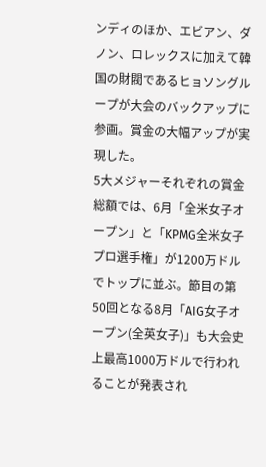ンディのほか、エビアン、ダノン、ロレックスに加えて韓国の財閥であるヒョソングループが大会のバックアップに参画。賞金の大幅アップが実現した。
5大メジャーそれぞれの賞金総額では、6月「全米女子オープン」と「KPMG全米女子プロ選手権」が1200万ドルでトップに並ぶ。節目の第50回となる8月「AIG女子オープン(全英女子)」も大会史上最高1000万ドルで行われることが発表され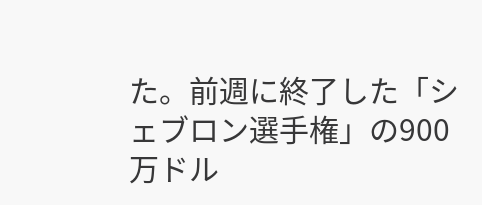た。前週に終了した「シェブロン選手権」の900万ドル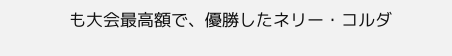も大会最高額で、優勝したネリー・コルダ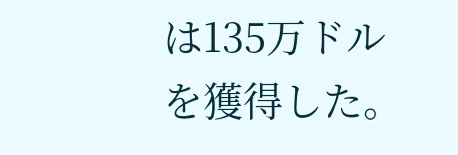は135万ドルを獲得した。